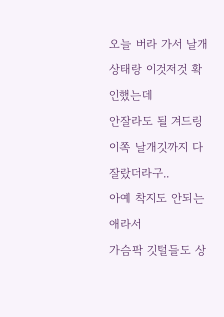오늘 버라 가서 날개 상태랑 이것저것 확인했는데
안잘라도 될 겨드링이쪽 날개깃까지 다 잘랐더라구..
아예 착지도 안되는 애라서
가슴팍 깃털들도 상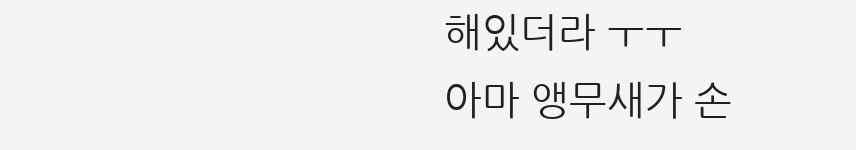해있더라 ㅜㅜ
아마 앵무새가 손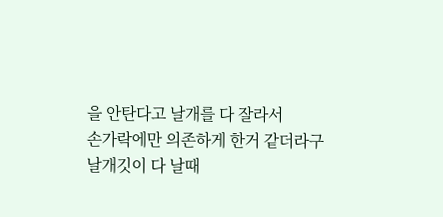을 안탄다고 날개를 다 잘라서
손가락에만 의존하게 한거 같더라구
날개깃이 다 날때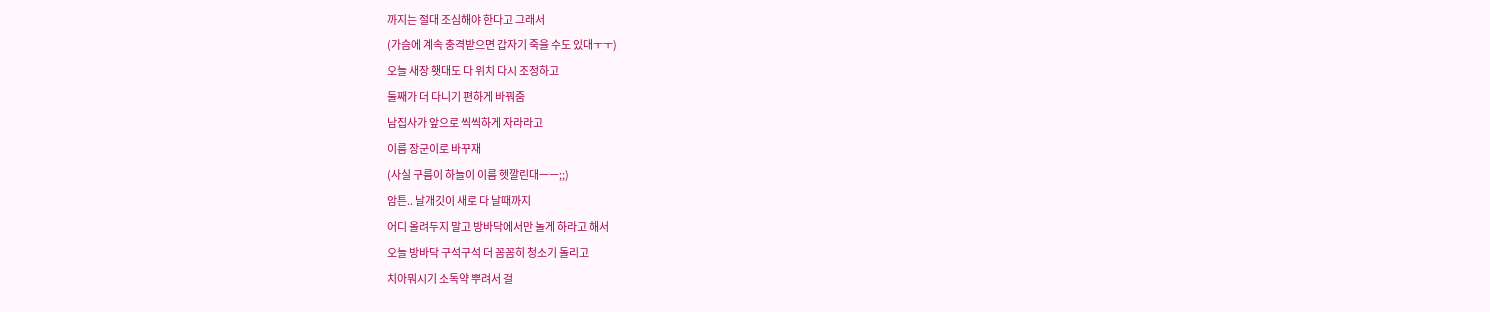까지는 절대 조심해야 한다고 그래서
(가슴에 계속 충격받으면 갑자기 죽을 수도 있대ㅜㅜ)
오늘 새장 횃대도 다 위치 다시 조정하고
둘째가 더 다니기 편하게 바꿔줌
남집사가 앞으로 씩씩하게 자라라고
이름 장군이로 바꾸재
(사실 구름이 하늘이 이름 헷깔린대ㅡㅡ;;)
암튼.. 날개깃이 새로 다 날때까지
어디 올려두지 말고 방바닥에서만 놀게 하라고 해서
오늘 방바닥 구석구석 더 꼼꼼히 청소기 돌리고
치아뭐시기 소독약 뿌려서 걸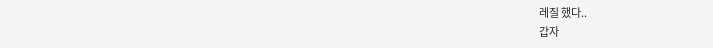레질 했다..
갑자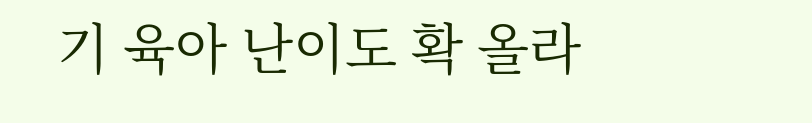기 육아 난이도 확 올라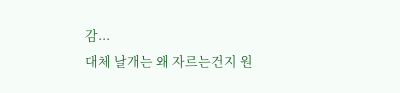감...
대체 날개는 왜 자르는건지 원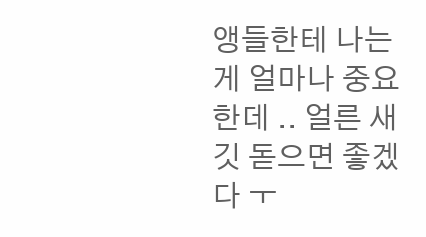앵들한테 나는게 얼마나 중요한데 .. 얼른 새깃 돋으면 좋겠다 ㅜ